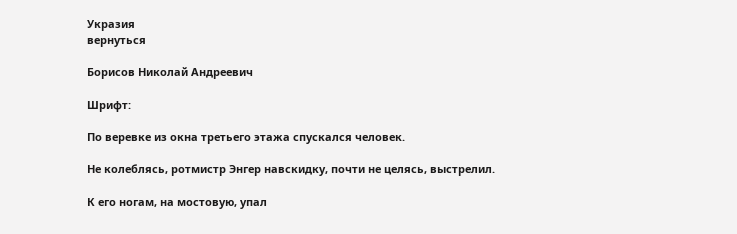Укразия
вернуться

Борисов Николай Андреевич

Шрифт:

По веревке из окна третьего этажа спускался человек.

Не колеблясь, ротмистр Энгер навскидку, почти не целясь, выстрелил.

К его ногам, на мостовую, упал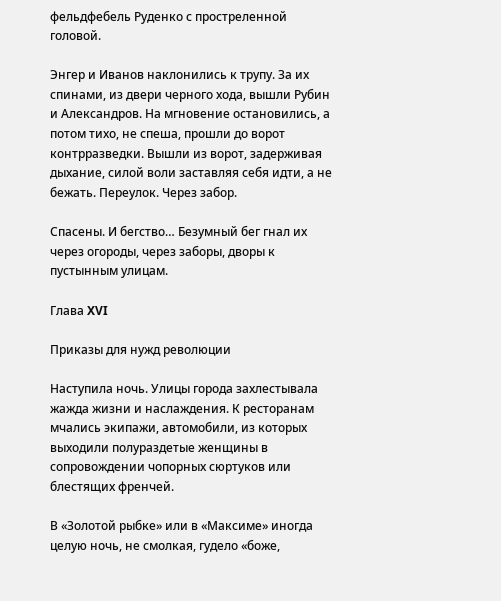фельдфебель Руденко с простреленной головой.

Энгер и Иванов наклонились к трупу. За их спинами, из двери черного хода, вышли Рубин и Александров. На мгновение остановились, а потом тихо, не спеша, прошли до ворот контрразведки. Вышли из ворот, задерживая дыхание, силой воли заставляя себя идти, а не бежать. Переулок. Через забор.

Спасены. И бегство… Безумный бег гнал их через огороды, через заборы, дворы к пустынным улицам.

Глава XVI

Приказы для нужд революции

Наступила ночь. Улицы города захлестывала жажда жизни и наслаждения. К ресторанам мчались экипажи, автомобили, из которых выходили полураздетые женщины в сопровождении чопорных сюртуков или блестящих френчей.

В «Золотой рыбке» или в «Максиме» иногда целую ночь, не смолкая, гудело «боже,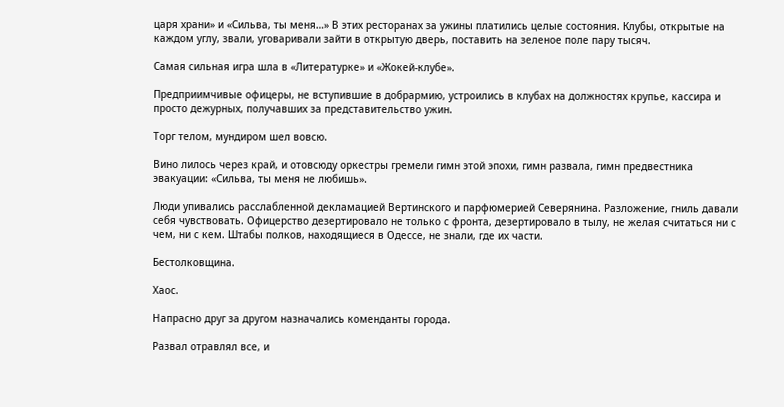царя храни» и «Сильва, ты меня…» В этих ресторанах за ужины платились целые состояния. Клубы, открытые на каждом углу, звали, уговаривали зайти в открытую дверь, поставить на зеленое поле пару тысяч.

Самая сильная игра шла в «Литературке» и «Жокей-клубе».

Предприимчивые офицеры, не вступившие в добрармию, устроились в клубах на должностях крупье, кассира и просто дежурных, получавших за представительство ужин.

Торг телом, мундиром шел вовсю.

Вино лилось через край, и отовсюду оркестры гремели гимн этой эпохи, гимн развала, гимн предвестника эвакуации: «Сильва, ты меня не любишь».

Люди упивались расслабленной декламацией Вертинского и парфюмерией Северянина. Разложение, гниль давали себя чувствовать. Офицерство дезертировало не только с фронта, дезертировало в тылу, не желая считаться ни с чем, ни с кем. Штабы полков, находящиеся в Одессе, не знали, где их части.

Бестолковщина.

Хаос.

Напрасно друг за другом назначались коменданты города.

Развал отравлял все, и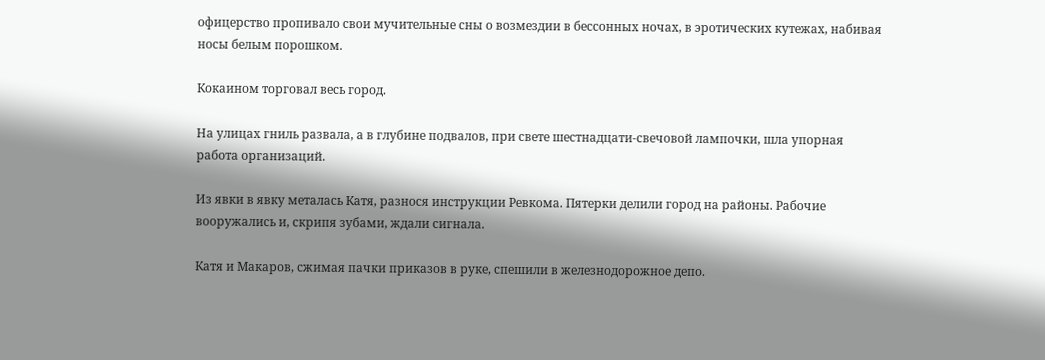офицерство пропивало свои мучительные сны о возмездии в бессонных ночах, в эротических кутежах, набивая носы белым порошком.

Кокаином торговал весь город.

На улицах гниль развала, а в глубине подвалов, при свете шестнадцати-свечовой лампочки, шла упорная работа организаций.

Из явки в явку металась Катя, разнося инструкции Ревкома. Пятерки делили город на районы. Рабочие вооружались и, скрипя зубами, ждали сигнала.

Катя и Макаров, сжимая пачки приказов в руке, спешили в железнодорожное депо.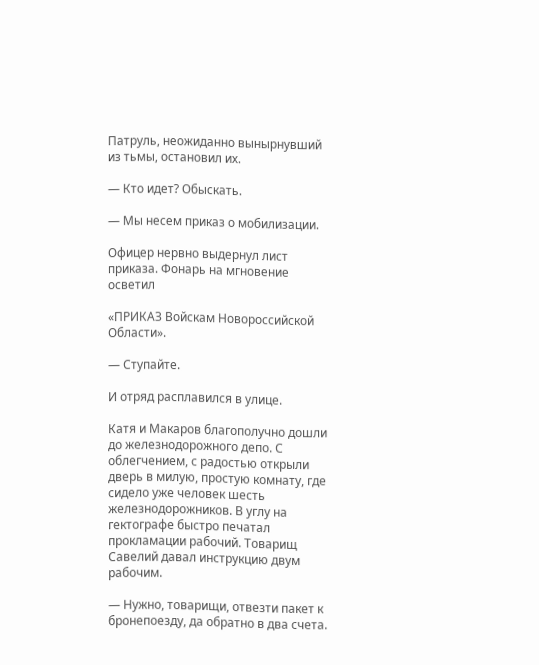Патруль, неожиданно вынырнувший из тьмы, остановил их.

— Кто идет? Обыскать.

— Мы несем приказ о мобилизации.

Офицер нервно выдернул лист приказа. Фонарь на мгновение осветил

«ПРИКАЗ Войскам Новороссийской Области».

— Ступайте.

И отряд расплавился в улице.

Катя и Макаров благополучно дошли до железнодорожного депо. С облегчением, с радостью открыли дверь в милую, простую комнату, где сидело уже человек шесть железнодорожников. В углу на гектографе быстро печатал прокламации рабочий. Товарищ Савелий давал инструкцию двум рабочим.

— Нужно, товарищи, отвезти пакет к бронепоезду, да обратно в два счета.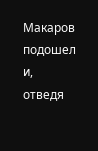Макаров подошел и, отведя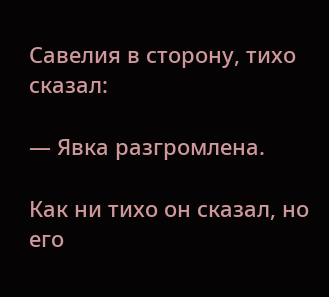Савелия в сторону, тихо сказал:

— Явка разгромлена.

Как ни тихо он сказал, но его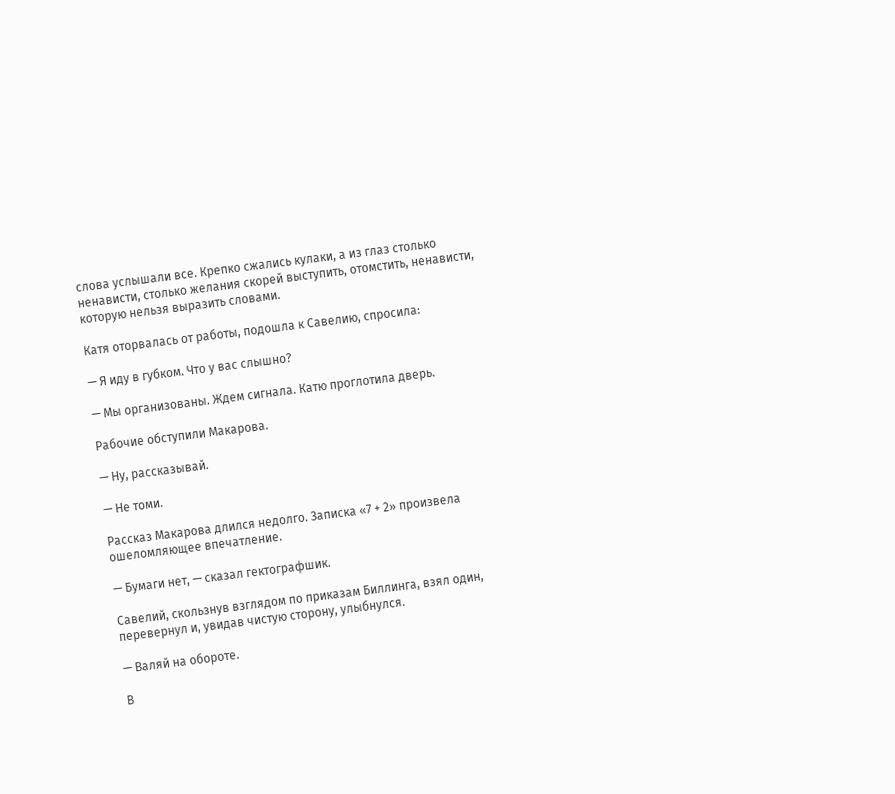слова услышали все. Крепко сжались кулаки, а из глаз столько ненависти, столько желания скорей выступить, отомстить, ненависти, которую нельзя выразить словами.

Катя оторвалась от работы, подошла к Савелию, спросила:

— Я иду в губком. Что у вас слышно?

— Мы организованы. Ждем сигнала. Катю проглотила дверь.

Рабочие обступили Макарова.

— Ну, рассказывай.

— Не томи.

Рассказ Макарова длился недолго. Записка «7 + 2» произвела ошеломляющее впечатление.

— Бумаги нет, — сказал гектографшик.

Савелий, скользнув взглядом по приказам Биллинга, взял один, перевернул и, увидав чистую сторону, улыбнулся.

— Валяй на обороте.

В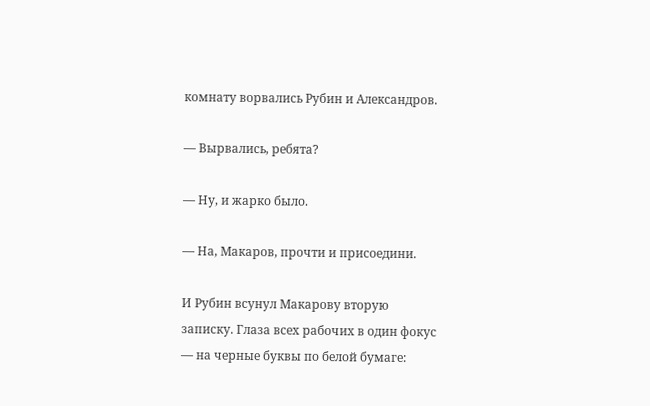комнату ворвались Рубин и Александров.

— Вырвались, ребята?

— Ну, и жарко было.

— На, Макаров, прочти и присоедини.

И Рубин всунул Макарову вторую записку. Глаза всех рабочих в один фокус — на черные буквы по белой бумаге: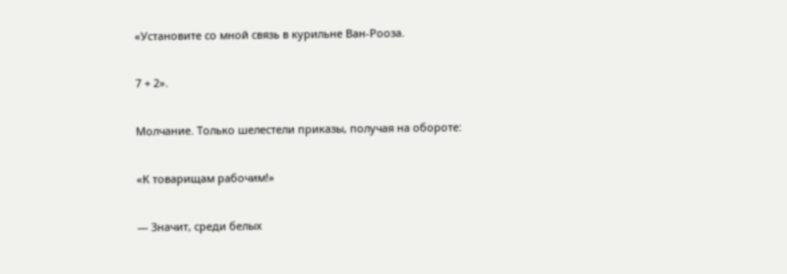«Установите со мной связь в курильне Ван-Рооза.

7 + 2».

Молчание. Только шелестели приказы, получая на обороте:

«К товарищам рабочим!»

— Значит, среди белых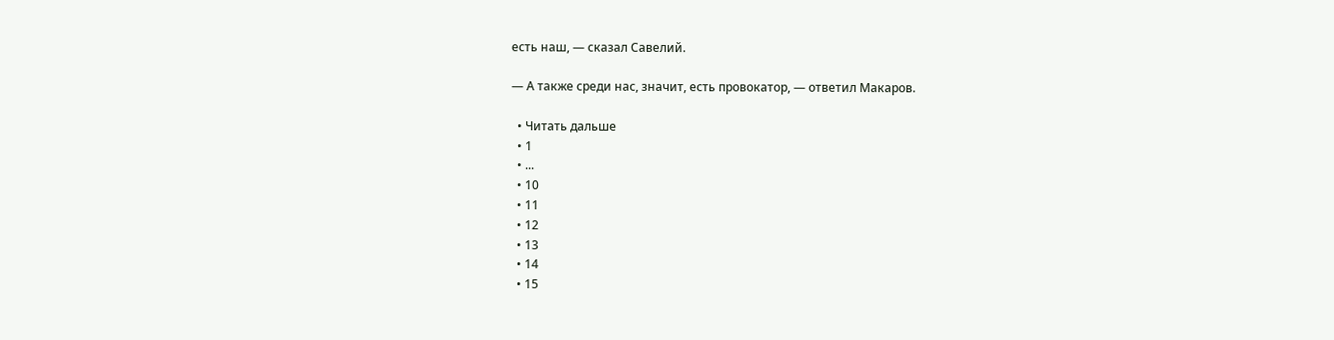есть наш, — сказал Савелий.

— А также среди нас, значит, есть провокатор, — ответил Макаров.

  • Читать дальше
  • 1
  • ...
  • 10
  • 11
  • 12
  • 13
  • 14
  • 15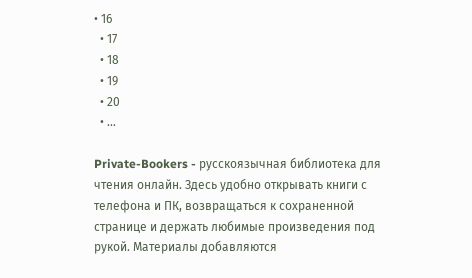• 16
  • 17
  • 18
  • 19
  • 20
  • ...

Private-Bookers - русскоязычная библиотека для чтения онлайн. Здесь удобно открывать книги с телефона и ПК, возвращаться к сохраненной странице и держать любимые произведения под рукой. Материалы добавляются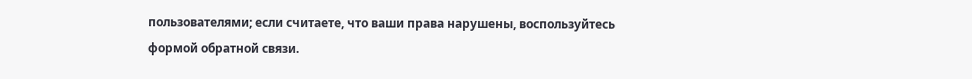пользователями; если считаете, что ваши права нарушены, воспользуйтесь формой обратной связи.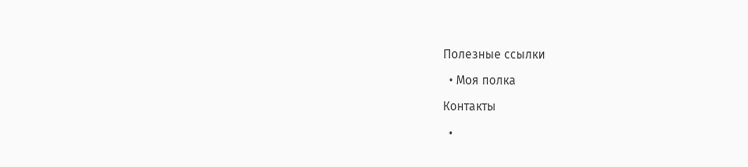Полезные ссылки

  • Моя полка

Контакты

  •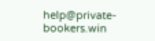help@private-bookers.win